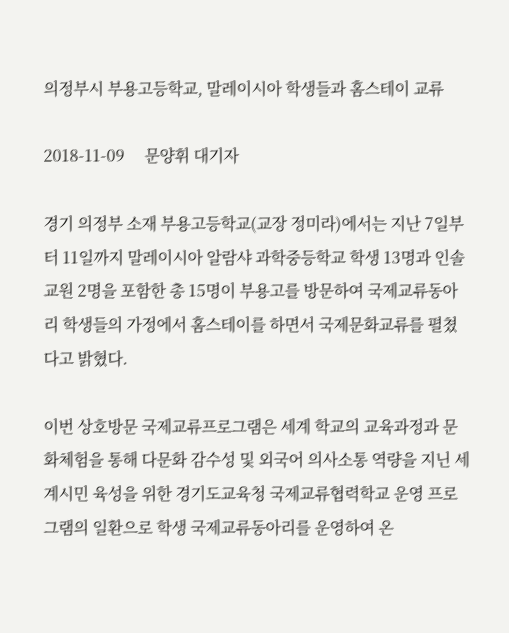의정부시 부용고등학교, 말레이시아 학생들과 홈스테이 교류

2018-11-09     문양휘 대기자

경기 의정부 소재 부용고등학교(교장 정미라)에서는 지난 7일부터 11일까지 말레이시아 알람샤 과학중등학교 학생 13명과 인솔교원 2명을 포함한 총 15명이 부용고를 방문하여 국제교류동아리 학생들의 가정에서 홈스테이를 하면서 국제문화교류를 펼쳤다고 밝혔다.

이번 상호방문 국제교류프로그램은 세계 학교의 교육과정과 문화체험을 통해 다문화 감수성 및 외국어 의사소통 역량을 지닌 세계시민 육성을 위한 경기도교육청 국제교류협력학교 운영 프로그램의 일환으로 학생 국제교류동아리를 운영하여 온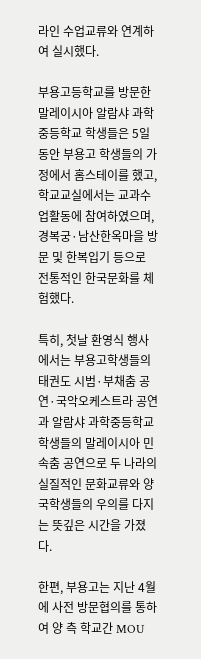라인 수업교류와 연계하여 실시했다.

부용고등학교를 방문한 말레이시아 알람샤 과학중등학교 학생들은 5일 동안 부용고 학생들의 가정에서 홈스테이를 했고, 학교교실에서는 교과수업활동에 참여하였으며, 경복궁·남산한옥마을 방문 및 한복입기 등으로 전통적인 한국문화를 체험했다.

특히, 첫날 환영식 행사에서는 부용고학생들의 태권도 시범·부채춤 공연·국악오케스트라 공연과 알람샤 과학중등학교 학생들의 말레이시아 민속춤 공연으로 두 나라의 실질적인 문화교류와 양국학생들의 우의를 다지는 뜻깊은 시간을 가졌다.

한편, 부용고는 지난 4월에 사전 방문협의를 통하여 양 측 학교간 MOU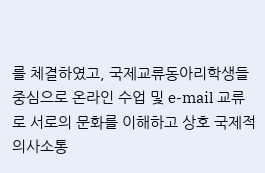를 체결하였고, 국제교류동아리학생들 중심으로 온라인 수업 및 e-mail 교류로 서로의 문화를 이해하고 상호 국제적 의사소통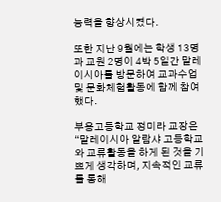능력을 향상시켰다.

또한 지난 9월에는 학생 13명과 교원 2명이 4박 5일간 말레이시아를 방문하여 교과수업 및 문화체험활동에 함께 참여했다.

부용고등학교 정미라 교장은 “말레이시아 알람샤 고등학교와 교류활동을 하게 된 것을 기쁘게 생각하며, 지속적인 교류를 통해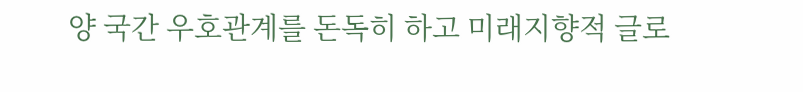양 국간 우호관계를 돈독히 하고 미래지향적 글로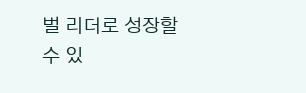벌 리더로 성장할 수 있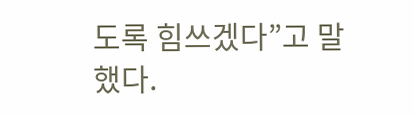도록 힘쓰겠다”고 말했다.